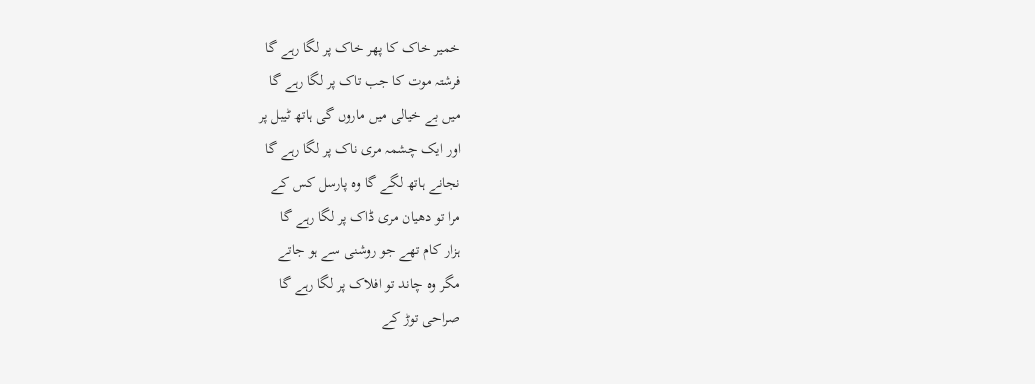خمیر خاک کا پھر خاک پر لگا رہے گا
فرشتہ موت کا جب تاک پر لگا رہے گا
میں بے خیالی میں ماروں گی ہاتھ ٹیبل پر
اور ایک چشمہ مری ناک پر لگا رہے گا
نجانے ہاتھ لگے گا وہ پارسل کس کے
مرا تو دھیان مری ڈاک پر لگا رہے گا
ہزار کام تھے جو روشنی سے ہو جاتے
مگر وہ چاند تو افلاک پر لگا رہے گا
صراحی توڑ کے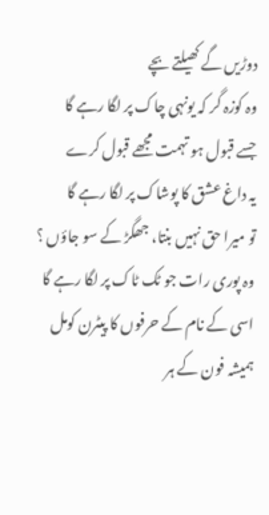دوڑیں گے کھیلتے بچے
وہ کوزہ گر کہ یونہی چاک پر لگا رہے گا
جسے قبول ہو تہمت مجھے قبول کرے
یہ داغ عشق کا پوشاک پر لگا رہے گا
تو میرا حق نہیں بنتا، جھگڑ کے سو جاؤں ؟
وہ پوری رات جو ٹک ٹاک پر لگا رہے گا
اسی کے نام کے حرفوں کا پیٹرن کومل
ہمیشہ فون کے ہر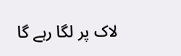لاک پر لگا رہے گا